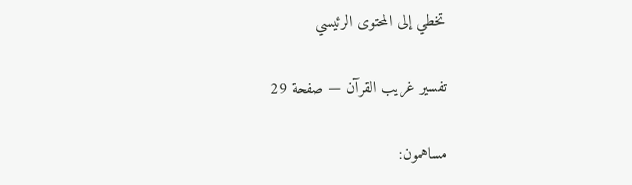تخطي إلى المحتوى الرئيسي

تفسير غريب القرآن — صفحة 29

مساهمون: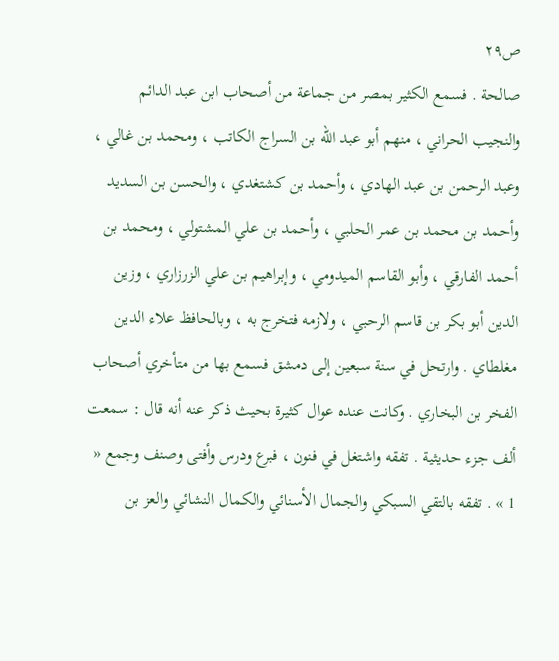ص٢٩
صالحة . فسمع الكثير بمصر من جماعة من أصحاب ابن عبد الدائم والنجيب الحراني ، منهم أبو عبد اللّه بن السراج الكاتب ، ومحمد بن غالي ، وعبد الرحمن بن عبد الهادي ، وأحمد بن كشتغدي ، والحسن بن السديد وأحمد بن محمد بن عمر الحلبي ، وأحمد بن علي المشتولي ، ومحمد بن أحمد الفارقي ، وأبو القاسم الميدومي ، وإبراهيم بن علي الزرزاري ، وزين الدين أبو بكر بن قاسم الرحبي ، ولازمه فتخرج به ، وبالحافظ علاء الدين مغلطاي . وارتحل في سنة سبعين إلى دمشق فسمع بها من متأخري أصحاب الفخر بن البخاري . وكانت عنده عوال كثيرة بحيث ذكر عنه أنه قال : سمعت ألف جزء حديثية . تفقه واشتغل في فنون ، فبرع ودرس وأفتى وصنف وجمع « 1 » . تفقه بالتقي السبكي والجمال الأسنائي والكمال النشائي والعز بن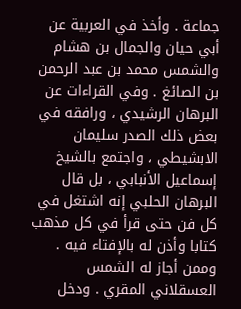جماعة . وأخذ في العربية عن أبي حيان والجمال بن هشام والشمس محمد بن عبد الرحمن بن الصائغ . وفي القراءات عن البرهان الرشيدي ، ورافقه في بعض ذلك الصدر سليمان الابشيطي ، واجتمع بالشيخ إسماعيل الأنبابي ، بل قال البرهان الحلبي إنه اشتغل في كل فن حتى قرأ في كل مذهب كتابا وأذن له بالإفتاء فيه . وممن أجاز له الشمس العسقلاني المقري . ودخل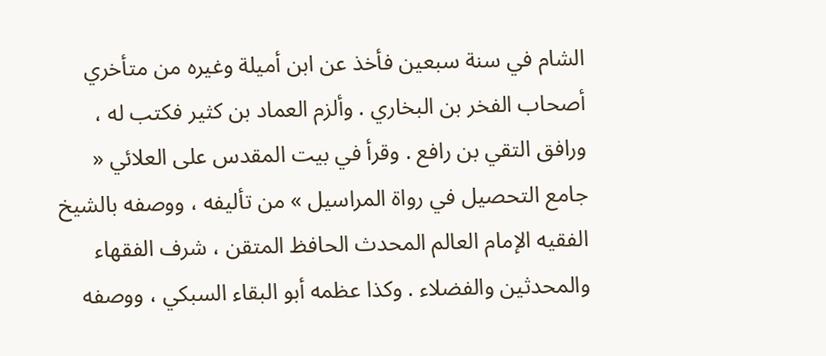الشام في سنة سبعين فأخذ عن ابن أميلة وغيره من متأخري أصحاب الفخر بن البخاري . وألزم العماد بن كثير فكتب له ، ورافق التقي بن رافع . وقرأ في بيت المقدس على العلائي « جامع التحصيل في رواة المراسيل » من تأليفه ، ووصفه بالشيخ الفقيه الإمام العالم المحدث الحافظ المتقن ، شرف الفقهاء والمحدثين والفضلاء . وكذا عظمه أبو البقاء السبكي ، ووصفه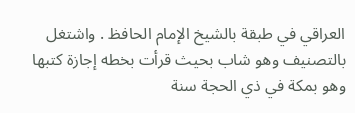العراقي في طبقة بالشيخ الإمام الحافظ . واشتغل بالتصنيف وهو شاب بحيث قرأت بخطه إجازة كتبها وهو بمكة في ذي الحجة سنة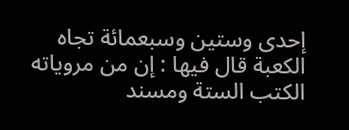إحدى وستين وسبعمائة تجاه الكعبة قال فيها : إن من مروياته الكتب الستة ومسند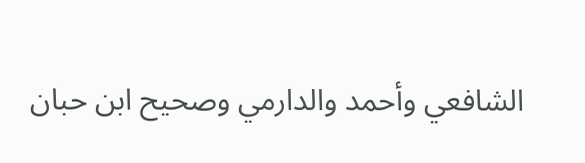الشافعي وأحمد والدارمي وصحيح ابن حبان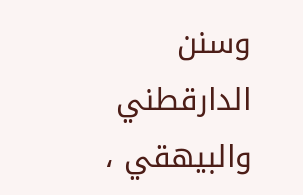وسنن الدارقطني والبيهقي ،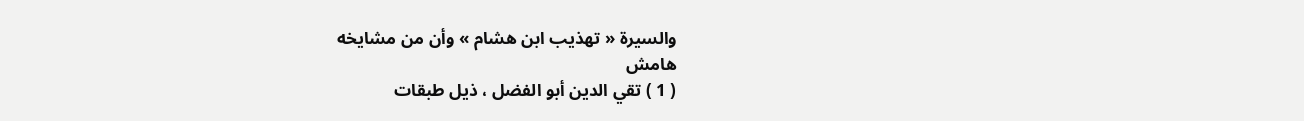والسيرة « تهذيب ابن هشام » وأن من مشايخه
هامش
( 1 ) تقي الدين أبو الفضل ، ذيل طبقات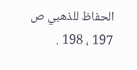الحفاظ للذهبي ص 197 ، 198 .